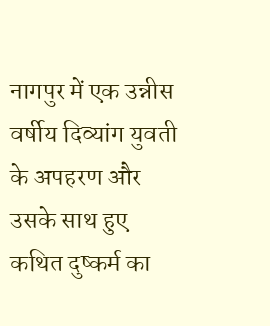नागपुर में एक उन्नीस वर्षीय दिव्यांग युवती के अपहरण और उसके साथ हुए कथित दुष्कर्म का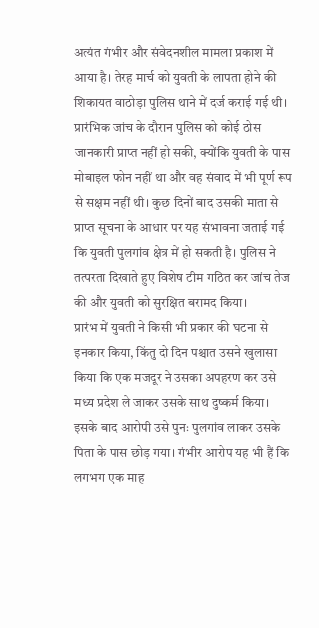अत्यंत गंभीर और संवेदनशील मामला प्रकाश में आया है। तेरह मार्च को युवती के लापता होने की शिकायत वाठोड़ा पुलिस थाने में दर्ज कराई गई थी। प्रारंभिक जांच के दौरान पुलिस को कोई ठोस जानकारी प्राप्त नहीं हो सकी, क्योंकि युवती के पास मोबाइल फोन नहीं था और वह संवाद में भी पूर्ण रूप से सक्षम नहीं थी। कुछ दिनों बाद उसकी माता से प्राप्त सूचना के आधार पर यह संभावना जताई गई कि युवती पुलगांव क्षेत्र में हो सकती है। पुलिस ने तत्परता दिखाते हुए विशेष टीम गठित कर जांच तेज की और युवती को सुरक्षित बरामद किया।
प्रारंभ में युवती ने किसी भी प्रकार की घटना से इनकार किया, किंतु दो दिन पश्चात उसने खुलासा किया कि एक मजदूर ने उसका अपहरण कर उसे मध्य प्रदेश ले जाकर उसके साथ दुष्कर्म किया। इसके बाद आरोपी उसे पुनः पुलगांव लाकर उसके पिता के पास छोड़ गया। गंभीर आरोप यह भी हैं कि लगभग एक माह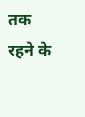तक रहने के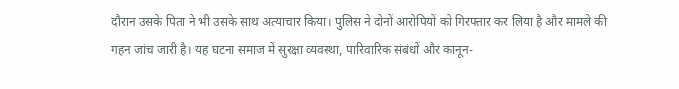दौरान उसके पिता ने भी उसके साथ अत्याचार किया। पुलिस ने दोनों आरोपियों को गिरफ्तार कर लिया है और मामले की गहन जांच जारी है। यह घटना समाज में सुरक्षा व्यवस्था, पारिवारिक संबंधों और कानून-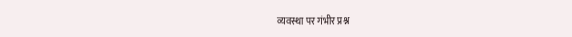व्यवस्था पर गंभीर प्रश्न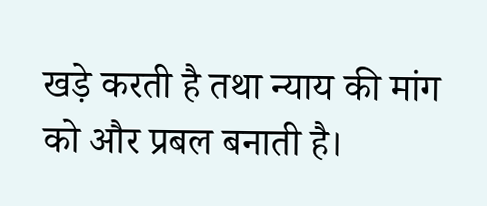खड़े करती है तथा न्याय की मांग को और प्रबल बनाती है।